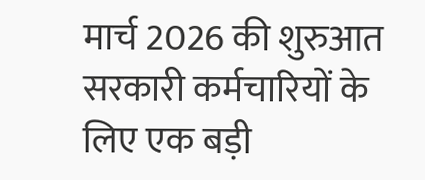मार्च 2026 की शुरुआत सरकारी कर्मचारियों के लिए एक बड़ी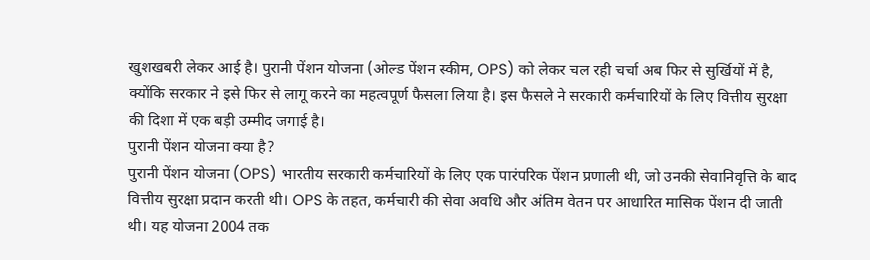खुशखबरी लेकर आई है। पुरानी पेंशन योजना (ओल्ड पेंशन स्कीम, OPS) को लेकर चल रही चर्चा अब फिर से सुर्खियों में है, क्योंकि सरकार ने इसे फिर से लागू करने का महत्वपूर्ण फैसला लिया है। इस फैसले ने सरकारी कर्मचारियों के लिए वित्तीय सुरक्षा की दिशा में एक बड़ी उम्मीद जगाई है।
पुरानी पेंशन योजना क्या है?
पुरानी पेंशन योजना (OPS) भारतीय सरकारी कर्मचारियों के लिए एक पारंपरिक पेंशन प्रणाली थी, जो उनकी सेवानिवृत्ति के बाद वित्तीय सुरक्षा प्रदान करती थी। OPS के तहत, कर्मचारी की सेवा अवधि और अंतिम वेतन पर आधारित मासिक पेंशन दी जाती थी। यह योजना 2004 तक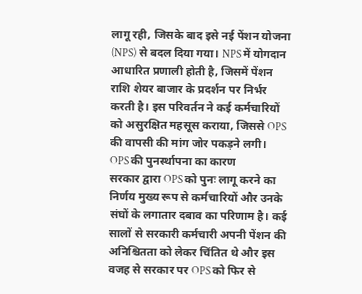लागू रही, जिसके बाद इसे नई पेंशन योजना (NPS) से बदल दिया गया। NPS में योगदान आधारित प्रणाली होती है, जिसमें पेंशन राशि शेयर बाजार के प्रदर्शन पर निर्भर करती है। इस परिवर्तन ने कई कर्मचारियों को असुरक्षित महसूस कराया, जिससे OPS की वापसी की मांग जोर पकड़ने लगी।
OPS की पुनर्स्थापना का कारण
सरकार द्वारा OPS को पुनः लागू करने का निर्णय मुख्य रूप से कर्मचारियों और उनके संघों के लगातार दबाव का परिणाम है। कई सालों से सरकारी कर्मचारी अपनी पेंशन की अनिश्चितता को लेकर चिंतित थे और इस वजह से सरकार पर OPS को फिर से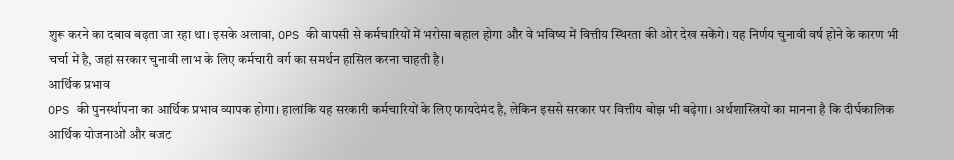शुरू करने का दबाव बढ़ता जा रहा था। इसके अलावा, OPS की वापसी से कर्मचारियों में भरोसा बहाल होगा और वे भविष्य में वित्तीय स्थिरता की ओर देख सकेंगे। यह निर्णय चुनावी वर्ष होने के कारण भी चर्चा में है, जहां सरकार चुनावी लाभ के लिए कर्मचारी वर्ग का समर्थन हासिल करना चाहती है।
आर्थिक प्रभाव
OPS की पुनर्स्थापना का आर्थिक प्रभाव व्यापक होगा। हालांकि यह सरकारी कर्मचारियों के लिए फायदेमंद है, लेकिन इससे सरकार पर वित्तीय बोझ भी बढ़ेगा। अर्थशास्त्रियों का मानना है कि दीर्घकालिक आर्थिक योजनाओं और बजट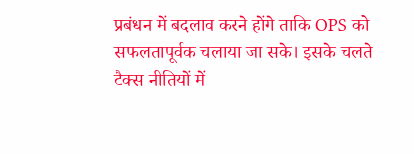प्रबंधन में बदलाव करने होंगे ताकि OPS को सफलतापूर्वक चलाया जा सके। इसके चलते टैक्स नीतियों में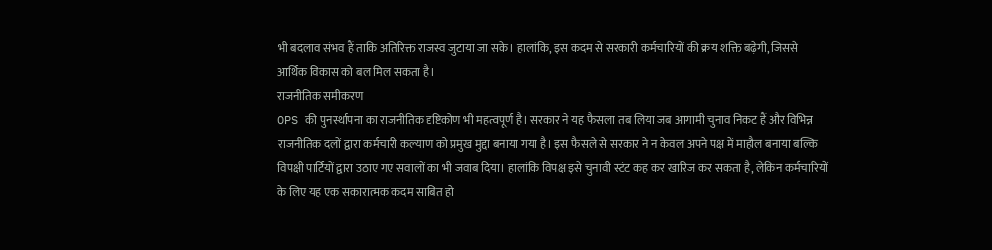भी बदलाव संभव हैं ताकि अतिरिक्त राजस्व जुटाया जा सके। हालांकि, इस कदम से सरकारी कर्मचारियों की क्रय शक्ति बढ़ेगी, जिससे आर्थिक विकास को बल मिल सकता है।
राजनीतिक समीकरण
OPS की पुनर्स्थापना का राजनीतिक दृष्टिकोण भी महत्वपूर्ण है। सरकार ने यह फैसला तब लिया जब आगामी चुनाव निकट हैं और विभिन्न राजनीतिक दलों द्वारा कर्मचारी कल्याण को प्रमुख मुद्दा बनाया गया है। इस फैसले से सरकार ने न केवल अपने पक्ष में माहौल बनाया बल्कि विपक्षी पार्टियों द्वारा उठाए गए सवालों का भी जवाब दिया। हालांकि विपक्ष इसे चुनावी स्टंट कह कर खारिज कर सकता है, लेकिन कर्मचारियों के लिए यह एक सकारात्मक कदम साबित हो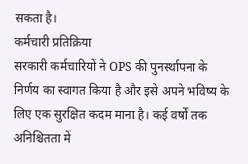सकता है।
कर्मचारी प्रतिक्रिया
सरकारी कर्मचारियों ने OPS की पुनर्स्थापना के निर्णय का स्वागत किया है और इसे अपने भविष्य के लिए एक सुरक्षित कदम माना है। कई वर्षों तक अनिश्चितता में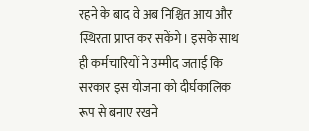रहने के बाद वे अब निश्चित आय और स्थिरता प्राप्त कर सकेंगे। इसके साथ ही कर्मचारियों ने उम्मीद जताई कि सरकार इस योजना को दीर्घकालिक रूप से बनाए रखने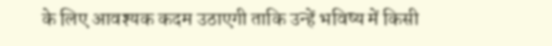के लिए आवश्यक कदम उठाएगी ताकि उन्हें भविष्य में किसी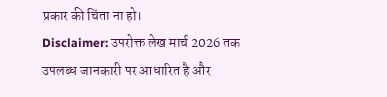प्रकार की चिंता ना हो।
Disclaimer: उपरोक्त लेख मार्च 2026 तक उपलब्ध जानकारी पर आधारित है और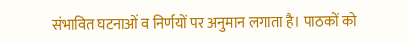संभावित घटनाओं व निर्णयों पर अनुमान लगाता है। पाठकों को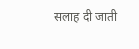सलाह दी जाती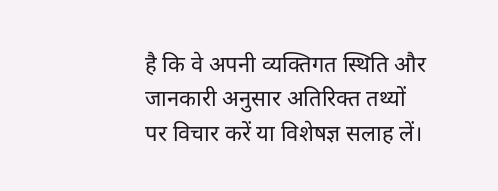है कि वे अपनी व्यक्तिगत स्थिति और जानकारी अनुसार अतिरिक्त तथ्यों पर विचार करें या विशेषज्ञ सलाह लें।